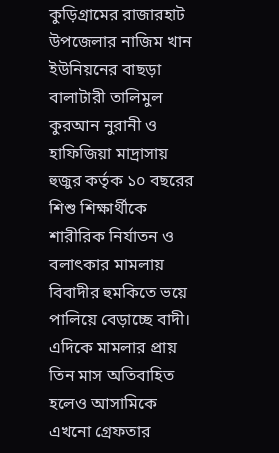কুড়িগ্রামের রাজারহাট উপজেলার নাজিম খান ইউনিয়নের বাছড়া বালাটারী তালিমুল কুরআন নুরানী ও হাফিজিয়া মাদ্রাসায় হুজুর কর্তৃক ১০ বছরের শিশু শিক্ষার্থীকে শারীরিক নির্যাতন ও বলাৎকার মামলায় বিবাদীর হুমকিতে ভয়ে পালিয়ে বেড়াচ্ছে বাদী। এদিকে মামলার প্রায় তিন মাস অতিবাহিত হলেও আসামিকে এখনো গ্রেফতার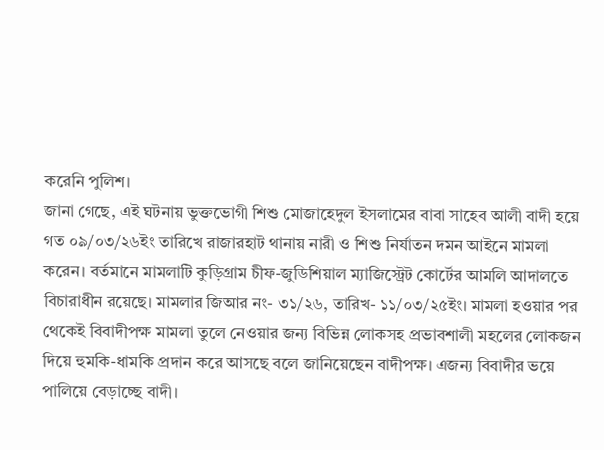করেনি পুলিশ।
জানা গেছে, এই ঘটনায় ভুক্তভোগী শিশু মোজাহেদুল ইসলামের বাবা সাহেব আলী বাদী হয়ে গত ০৯/০৩/২৬ইং তারিখে রাজারহাট থানায় নারী ও শিশু নির্যাতন দমন আইনে মামলা করেন। বর্তমানে মামলাটি কুড়িগ্রাম চীফ-জুডিশিয়াল ম্যাজিস্ট্রেট কোর্টের আমলি আদালতে বিচারাধীন রয়েছে। মামলার জিআর নং- ৩১/২৬, তারিখ- ১১/০৩/২৫ইং। মামলা হওয়ার পর থেকেই বিবাদীপক্ষ মামলা তুলে নেওয়ার জন্য বিভিন্ন লোকসহ প্রভাবশালী মহলের লোকজন দিয়ে হুমকি-ধামকি প্রদান করে আসছে বলে জানিয়েছেন বাদীপক্ষ। এজন্য বিবাদীর ভয়ে পালিয়ে বেড়াচ্ছে বাদী।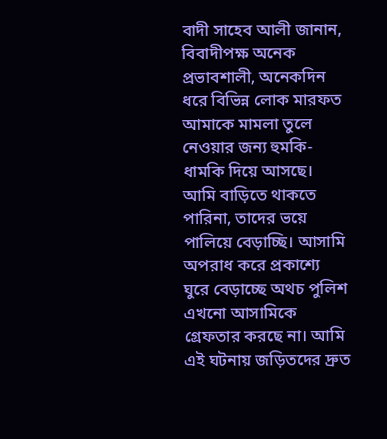বাদী সাহেব আলী জানান, বিবাদীপক্ষ অনেক প্রভাবশালী, অনেকদিন ধরে বিভিন্ন লোক মারফত আমাকে মামলা তুলে নেওয়ার জন্য হুমকি-ধামকি দিয়ে আসছে। আমি বাড়িতে থাকতে পারিনা, তাদের ভয়ে পালিয়ে বেড়াচ্ছি। আসামি অপরাধ করে প্রকাশ্যে ঘুরে বেড়াচ্ছে অথচ পুলিশ এখনো আসামিকে গ্রেফতার করছে না। আমি এই ঘটনায় জড়িতদের দ্রুত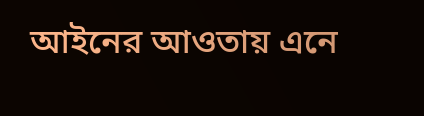আইনের আওতায় এনে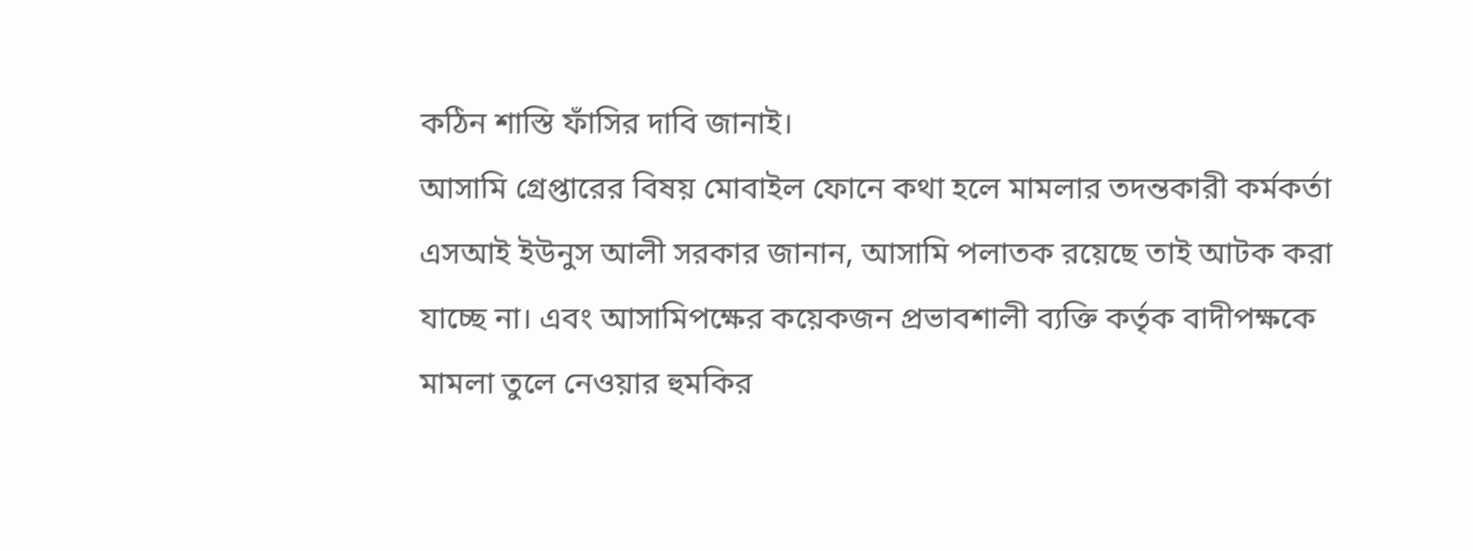কঠিন শাস্তি ফাঁসির দাবি জানাই।
আসামি গ্রেপ্তারের বিষয় মোবাইল ফোনে কথা হলে মামলার তদন্তকারী কর্মকর্তা এসআই ইউনুস আলী সরকার জানান, আসামি পলাতক রয়েছে তাই আটক করা যাচ্ছে না। এবং আসামিপক্ষের কয়েকজন প্রভাবশালী ব্যক্তি কর্তৃক বাদীপক্ষকে মামলা তুলে নেওয়ার হুমকির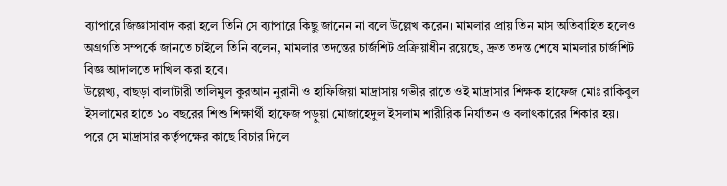ব্যাপারে জিজ্ঞাসাবাদ করা হলে তিনি সে ব্যাপারে কিছু জানেন না বলে উল্লেখ করেন। মামলার প্রায় তিন মাস অতিবাহিত হলেও অগ্রগতি সম্পর্কে জানতে চাইলে তিনি বলেন, মামলার তদন্তের চার্জশিট প্রক্রিয়াধীন রয়েছে, দ্রুত তদন্ত শেষে মামলার চার্জশিট বিজ্ঞ আদালতে দাখিল করা হবে।
উল্লেখ্য, বাছড়া বালাটারী তালিমুল কুরআন নুরানী ও হাফিজিয়া মাদ্রাসায় গভীর রাতে ওই মাদ্রাসার শিক্ষক হাফেজ মোঃ রাকিবুল ইসলামের হাতে ১০ বছরের শিশু শিক্ষার্থী হাফেজ পড়ুয়া মোজাহেদুল ইসলাম শারীরিক নির্যাতন ও বলাৎকারের শিকার হয়। পরে সে মাদ্রাসার কর্তৃপক্ষের কাছে বিচার দিলে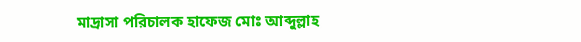মাদ্রাসা পরিচালক হাফেজ মোঃ আব্দুল্লাহ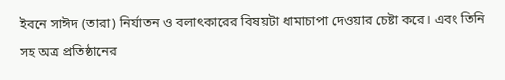ইবনে সাঈদ (তারা) নির্যাতন ও বলাৎকারের বিষয়টা ধামাচাপা দেওয়ার চেষ্টা করে। এবং তিনি সহ অত্র প্রতিষ্ঠানের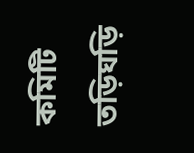কমিটি তড়িঘড়ি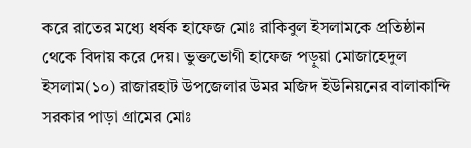করে রাতের মধ্যে ধর্ষক হাফেজ মোঃ রাকিবুল ইসলামকে প্রতিষ্ঠান থেকে বিদায় করে দেয়। ভুক্তভোগী হাফেজ পড়ুয়া মোজাহেদুল ইসলাম(১০) রাজারহাট উপজেলার উমর মজিদ ইউনিয়নের বালাকান্দি সরকার পাড়া গ্রামের মোঃ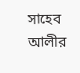সাহেব আলীর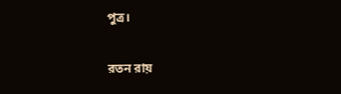পুত্র।

রতন রায়